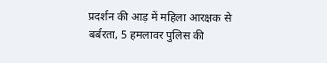प्रदर्शन की आड़ में महिला आरक्षक से बर्बरता, 5 हमलावर पुलिस की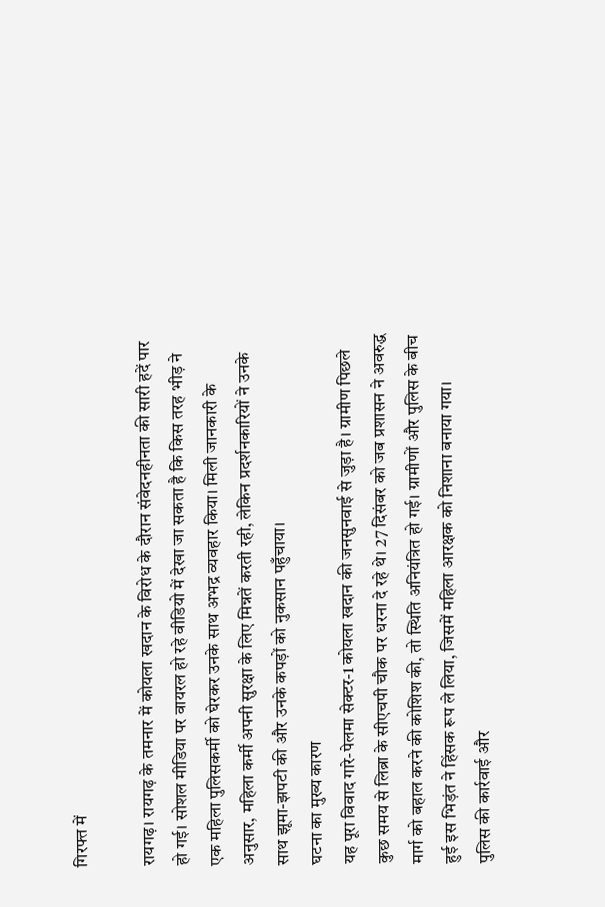गिरफ्त में

रायगढ़। रायगढ़ के तमनार में कोयला खदान के विरोध के दौरान संवेदनहीनता की सारी हदें पार हो गई। सोशल मीडिया पर वायरल हो रहे वीडियो में देखा जा सकता है कि किस तरह भीड़ ने एक महिला पुलिसकर्मी को घेरकर उनके साथ अभद्र व्यवहार किया। मिली जानकारी के अनुसार, महिला कर्मी अपनी सुरक्षा के लिए मिन्नतें करती रही, लेकिन प्रदर्शनकारियों ने उनके साथ झूमा-झपटी की और उनके कपड़ों को नुकसान पहुँचाया।
घटना का मुख्य कारण
यह पूरा विवाद गारे-पेलमा सेक्टर-1 कोयला खदान की जनसुनवाई से जुड़ा है। ग्रामीण पिछले कुछ समय से लिब्रा के सीएचपी चौक पर धरना दे रहे थे। 27 दिसंबर को जब प्रशासन ने अवरुद्ध मार्ग को बहाल करने की कोशिश की, तो स्थिति अनियंत्रित हो गई। ग्रामीणों और पुलिस के बीच हुई इस भिड़ंत ने हिंसक रूप ले लिया, जिसमें महिला आरक्षक को निशाना बनाया गया।
पुलिस की कार्रवाई और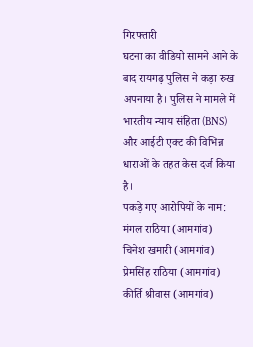गिरफ्तारी
घटना का वीडियो सामने आने के बाद रायगढ़ पुलिस ने कड़ा रुख अपनाया है। पुलिस ने मामले में भारतीय न्याय संहिता (BNS) और आईटी एक्ट की विभिन्न धाराओं के तहत केस दर्ज किया है।
पकड़े गए आरोपियों के नाम:
मंगल राठिया (आमगांव)
चिनेश खमारी (आमगांव)
प्रेमसिंह राठिया (आमगांव)
कीर्ति श्रीवास (आमगांव)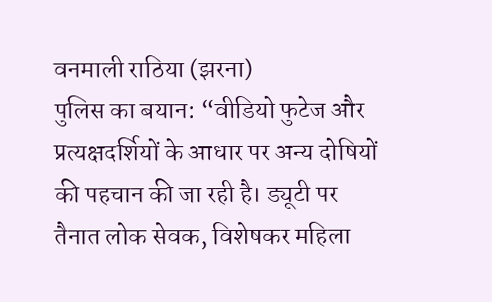वनमाली राठिया (झरना)
पुलिस का बयान: “वीडियो फुटेज और प्रत्यक्षदर्शियों के आधार पर अन्य दोषियों की पहचान की जा रही है। ड्यूटी पर तैनात लोक सेवक, विशेषकर महिला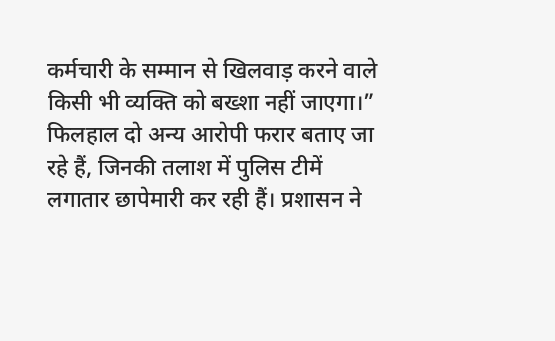कर्मचारी के सम्मान से खिलवाड़ करने वाले किसी भी व्यक्ति को बख्शा नहीं जाएगा।”
फिलहाल दो अन्य आरोपी फरार बताए जा रहे हैं, जिनकी तलाश में पुलिस टीमें लगातार छापेमारी कर रही हैं। प्रशासन ने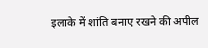इलाके में शांति बनाए रखने की अपील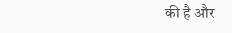की है और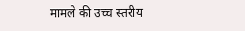मामले की उच्च स्तरीय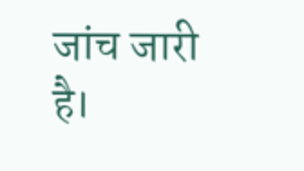जांच जारी है।